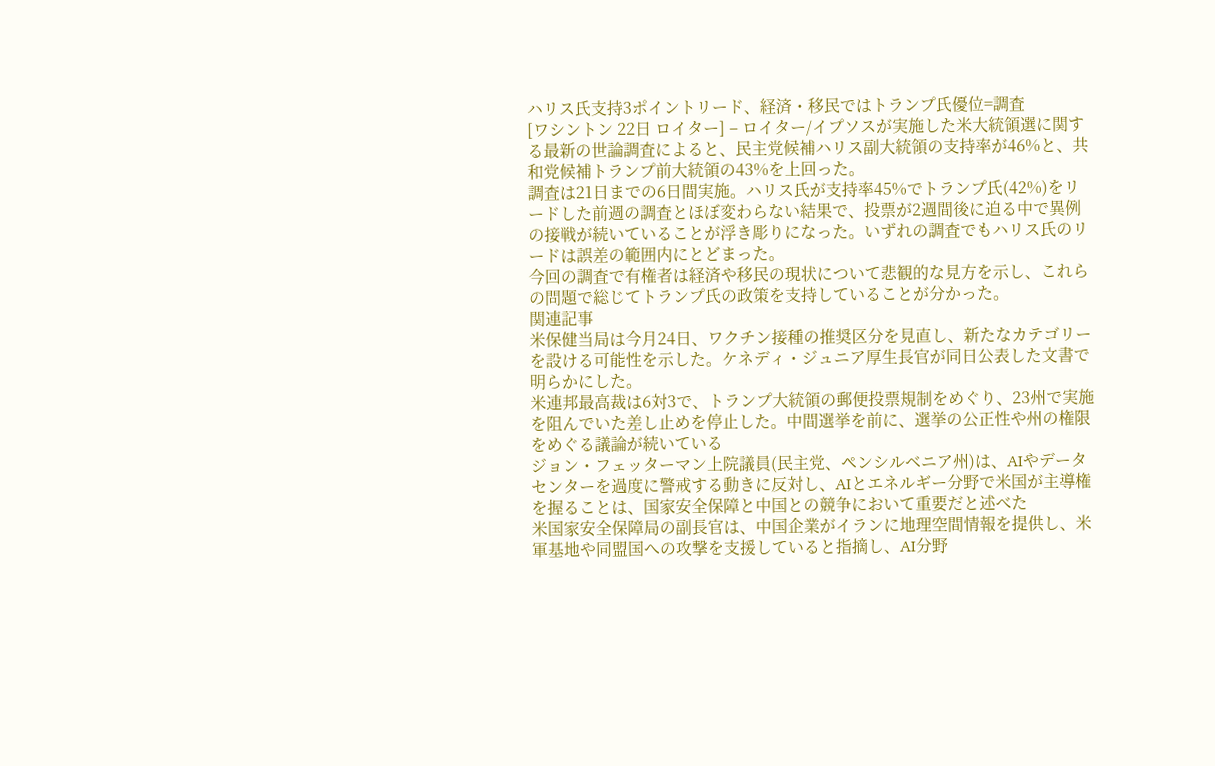ハリス氏支持3ポイントリード、経済・移民ではトランプ氏優位=調査
[ワシントン 22日 ロイター] – ロイター/イプソスが実施した米大統領選に関する最新の世論調査によると、民主党候補ハリス副大統領の支持率が46%と、共和党候補トランプ前大統領の43%を上回った。
調査は21日までの6日間実施。ハリス氏が支持率45%でトランプ氏(42%)をリードした前週の調査とほぼ変わらない結果で、投票が2週間後に迫る中で異例の接戦が続いていることが浮き彫りになった。いずれの調査でもハリス氏のリードは誤差の範囲内にとどまった。
今回の調査で有権者は経済や移民の現状について悲観的な見方を示し、これらの問題で総じてトランプ氏の政策を支持していることが分かった。
関連記事
米保健当局は今月24日、ワクチン接種の推奨区分を見直し、新たなカテゴリーを設ける可能性を示した。ケネディ・ジュニア厚生長官が同日公表した文書で明らかにした。
米連邦最高裁は6対3で、トランプ大統領の郵便投票規制をめぐり、23州で実施を阻んでいた差し止めを停止した。中間選挙を前に、選挙の公正性や州の権限をめぐる議論が続いている
ジョン・フェッターマン上院議員(民主党、ペンシルベニア州)は、AIやデータセンターを過度に警戒する動きに反対し、AIとエネルギー分野で米国が主導権を握ることは、国家安全保障と中国との競争において重要だと述べた
米国家安全保障局の副長官は、中国企業がイランに地理空間情報を提供し、米軍基地や同盟国への攻撃を支援していると指摘し、AI分野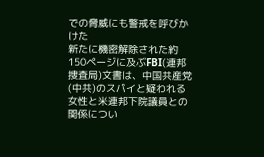での脅威にも警戒を呼びかけた
新たに機密解除された約150ページに及ぶFBI(連邦捜査局)文書は、中国共産党(中共)のスパイと疑われる女性と米連邦下院議員との関係につい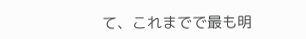て、これまでで最も明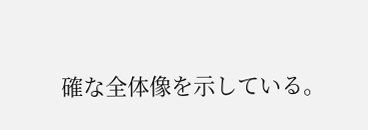確な全体像を示している。